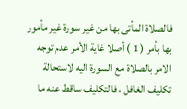فالصلاة المأتى بها من غير سورة غير مأمور بها بأمر ( 1 ) أصلا غاية الأمر عدم توجه الامر بالصلاة مع السورة اليه لاستحالة تكليف الغافل ، فالتكليف ساقط عنه ما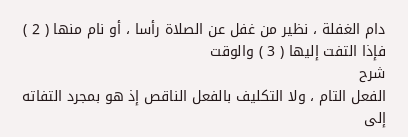دام الغفلة ، نظير من غفل عن الصلاة رأسا ، أو نام منها ( 2 ) فإذا التفت إليها ( 3 ) والوقت
شرح
الفعل التام ، ولا التكليف بالفعل الناقص إذ هو بمجرد التفاته إلى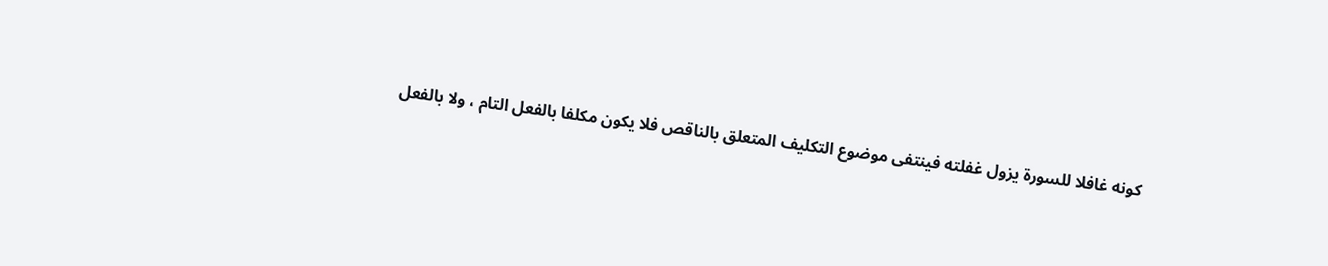كونه غافلا للسورة يزول غفلته فينتفى موضوع التكليف المتعلق بالناقص فلا يكون مكلفا بالفعل التام ، ولا بالفعل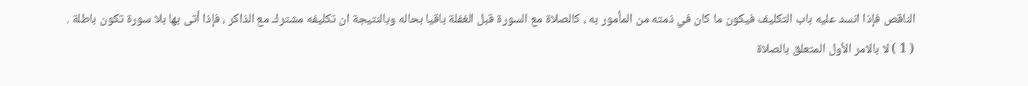الناقص فإذا انسد عليه باب التكليف فيكون ما كان في ذمته من المأمور به ، كالصلاة مع السورة قبل الغفلة باقيا بحاله وبالنتيجة ان تكليفه مشترك مع الذاكر ، فإذا أتى بها بلا سورة تكون باطلة .
( 1 ) لا بالامر الأول المتعلق بالصلاة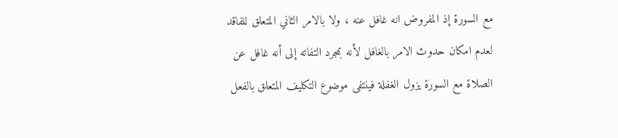مع السورة إذ المفروض انه غافل عنه ، ولا بالامر الثاني المتعلق للفاقد لعدم امكان حدوث الامر بالغافل لأنه بمجرد التفاته إلى أنه غافل عن الصلاة مع السورة يزول الغفلة فينتفى موضوع التكليف المتعلق بالفعل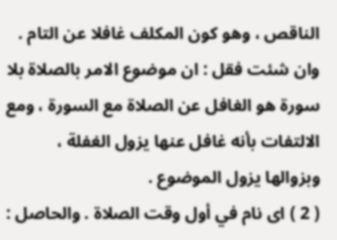الناقص ، وهو كون المكلف غافلا عن التام .
وان شئت فقل : ان موضوع الامر بالصلاة بلا سورة هو الغافل عن الصلاة مع السورة ، ومع الالتفات بأنه غافل عنها يزول الغفلة ، وبزوالها يزول الموضوع .
( 2 ) اى نام في أول وقت الصلاة . والحاصل :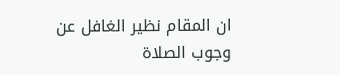ان المقام نظير الغافل عن وجوب الصلاة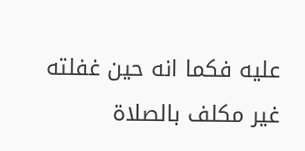عليه فكما انه حين غفلته غير مكلف بالصلاة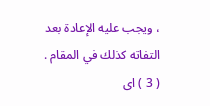، ويجب عليه الإعادة بعد التفاته كذلك في المقام .
( 3 ) اى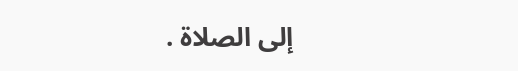إلى الصلاة .